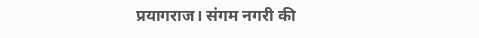प्रयागराज। संगम नगरी की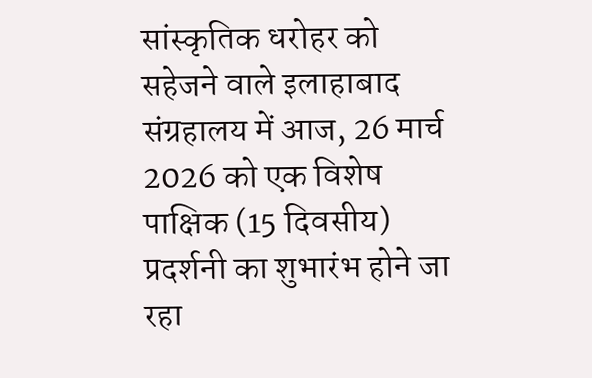सांस्कृतिक धरोहर को सहेजने वाले इलाहाबाद संग्रहालय में आज, 26 मार्च 2026 को एक विशेष पाक्षिक (15 दिवसीय) प्रदर्शनी का शुभारंभ होने जा रहा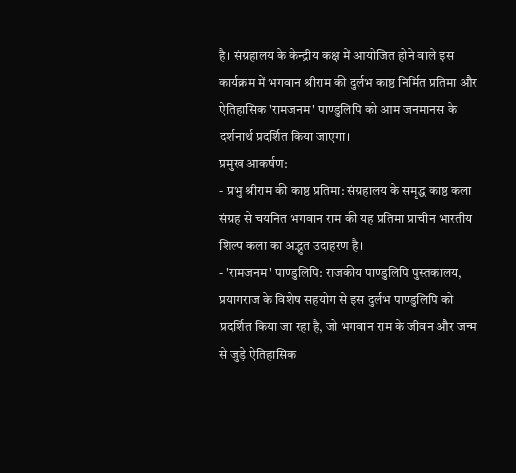है। संग्रहालय के केन्द्रीय कक्ष में आयोजित होने वाले इस कार्यक्रम में भगवान श्रीराम की दुर्लभ काष्ठ निर्मित प्रतिमा और ऐतिहासिक 'रामजनम' पाण्डुलिपि को आम जनमानस के दर्शनार्थ प्रदर्शित किया जाएगा।
प्रमुख आकर्षण:
- प्रभु श्रीराम की काष्ठ प्रतिमा: संग्रहालय के समृद्ध काष्ठ कला संग्रह से चयनित भगवान राम की यह प्रतिमा प्राचीन भारतीय शिल्प कला का अद्भुत उदाहरण है।
- 'रामजनम' पाण्डुलिपि: राजकीय पाण्डुलिपि पुस्तकालय, प्रयागराज के विशेष सहयोग से इस दुर्लभ पाण्डुलिपि को प्रदर्शित किया जा रहा है, जो भगवान राम के जीवन और जन्म से जुड़े ऐतिहासिक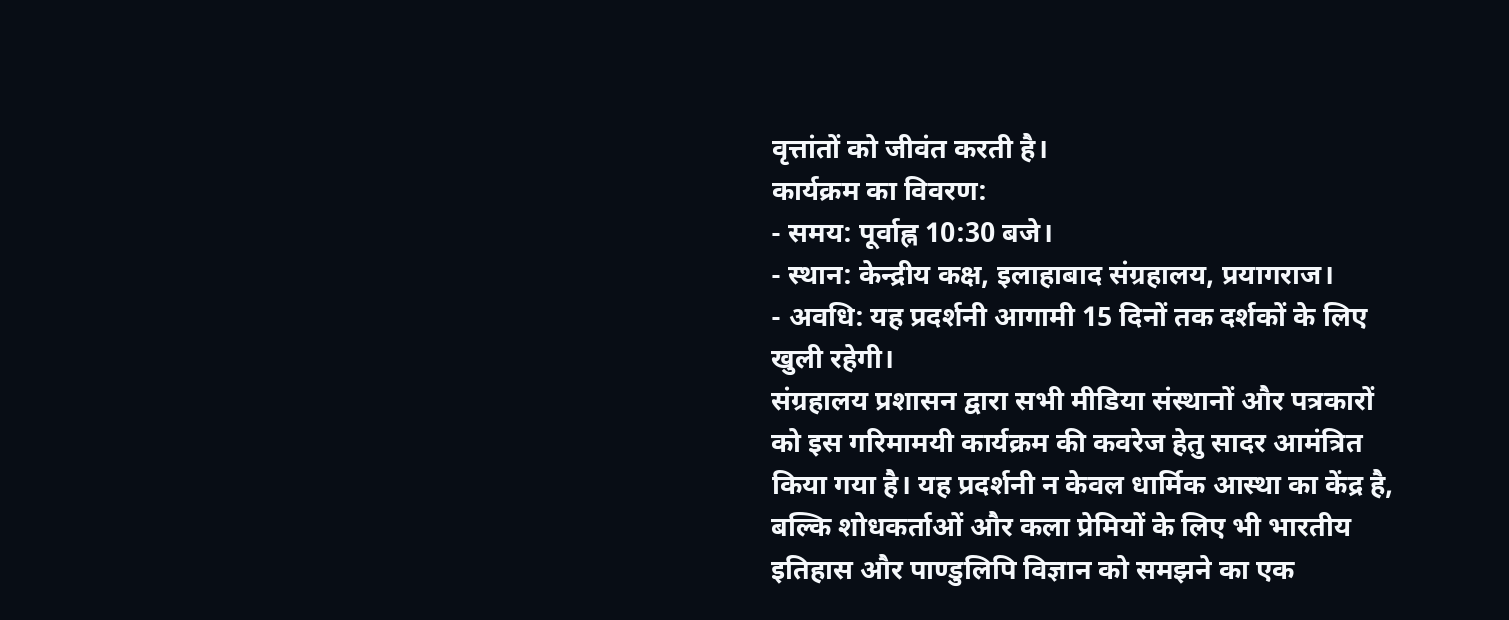वृत्तांतों को जीवंत करती है।
कार्यक्रम का विवरण:
- समय: पूर्वाह्न 10:30 बजे।
- स्थान: केन्द्रीय कक्ष, इलाहाबाद संग्रहालय, प्रयागराज।
- अवधि: यह प्रदर्शनी आगामी 15 दिनों तक दर्शकों के लिए खुली रहेगी।
संग्रहालय प्रशासन द्वारा सभी मीडिया संस्थानों और पत्रकारों को इस गरिमामयी कार्यक्रम की कवरेज हेतु सादर आमंत्रित किया गया है। यह प्रदर्शनी न केवल धार्मिक आस्था का केंद्र है, बल्कि शोधकर्ताओं और कला प्रेमियों के लिए भी भारतीय इतिहास और पाण्डुलिपि विज्ञान को समझने का एक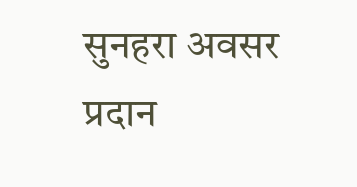सुनहरा अवसर प्रदान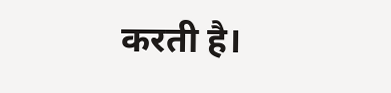करती है।